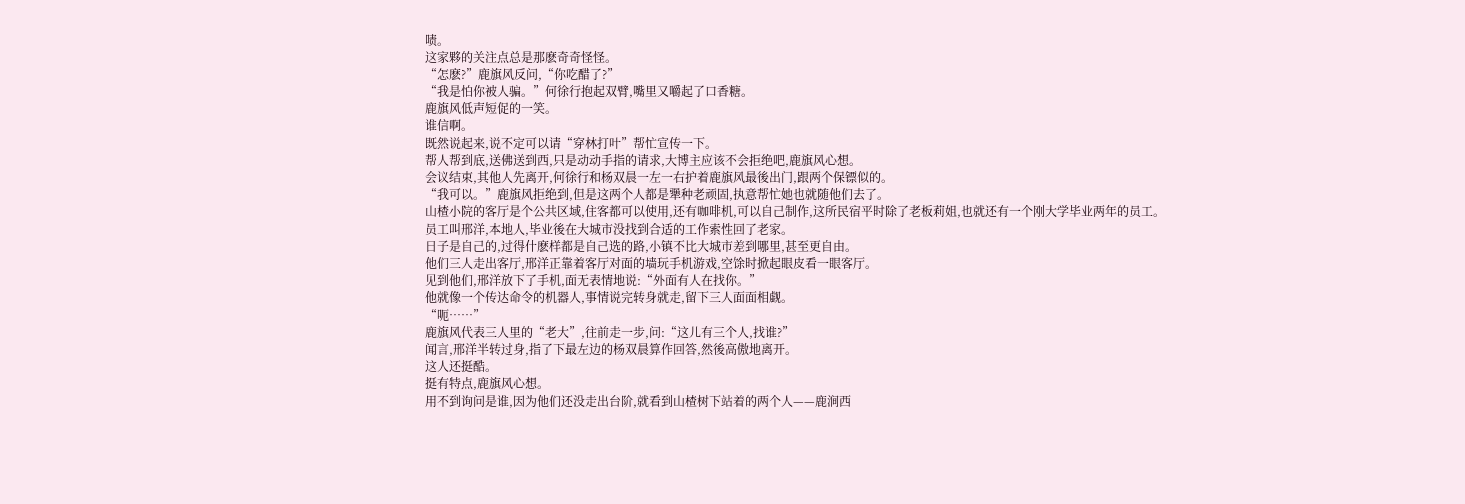啧。
这家夥的关注点总是那麽奇奇怪怪。
“怎麽?”鹿旗风反问,“你吃醋了?”
“我是怕你被人骗。”何徐行抱起双臂,嘴里又嚼起了口香糖。
鹿旗风低声短促的一笑。
谁信啊。
既然说起来,说不定可以请“穿林打叶”帮忙宣传一下。
帮人帮到底,送佛送到西,只是动动手指的请求,大博主应该不会拒绝吧,鹿旗风心想。
会议结束,其他人先离开,何徐行和杨双晨一左一右护着鹿旗风最後出门,跟两个保镖似的。
“我可以。”鹿旗风拒绝到,但是这两个人都是犟种老顽固,执意帮忙她也就随他们去了。
山楂小院的客厅是个公共区域,住客都可以使用,还有咖啡机,可以自己制作,这所民宿平时除了老板莉姐,也就还有一个刚大学毕业两年的员工。
员工叫邢洋,本地人,毕业後在大城市没找到合适的工作索性回了老家。
日子是自己的,过得什麽样都是自己选的路,小镇不比大城市差到哪里,甚至更自由。
他们三人走出客厅,邢洋正靠着客厅对面的墙玩手机游戏,空馀时掀起眼皮看一眼客厅。
见到他们,邢洋放下了手机,面无表情地说:“外面有人在找你。”
他就像一个传达命令的机器人,事情说完转身就走,留下三人面面相觑。
“呃……”
鹿旗风代表三人里的“老大”,往前走一步,问:“这儿有三个人,找谁?”
闻言,邢洋半转过身,指了下最左边的杨双晨算作回答,然後高傲地离开。
这人还挺酷。
挺有特点,鹿旗风心想。
用不到询问是谁,因为他们还没走出台阶,就看到山楂树下站着的两个人——鹿涧西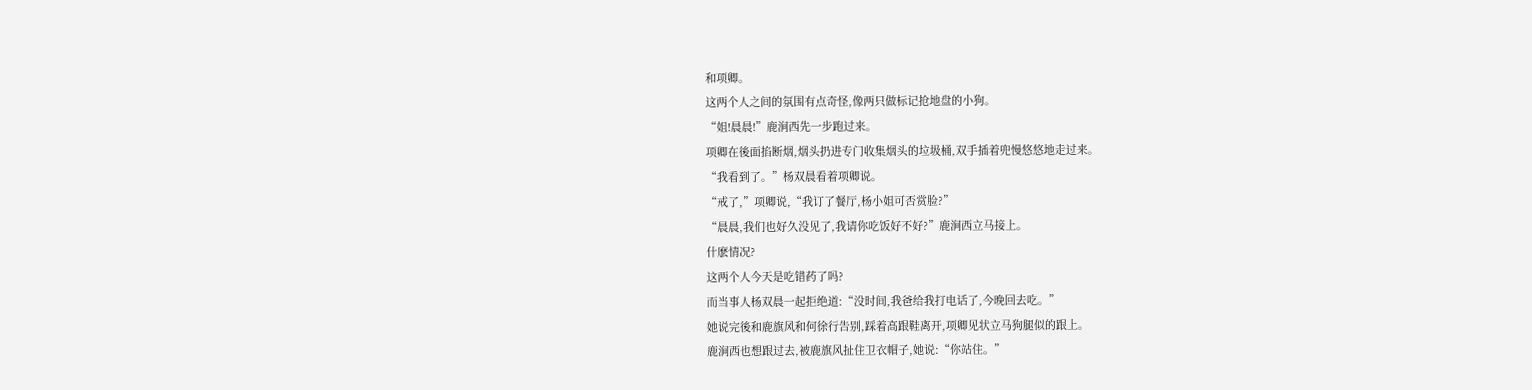和项卿。
这两个人之间的氛围有点奇怪,像两只做标记抢地盘的小狗。
“姐!晨晨!”鹿涧西先一步跑过来。
项卿在後面掐断烟,烟头扔进专门收集烟头的垃圾桶,双手插着兜慢悠悠地走过来。
“我看到了。”杨双晨看着项卿说。
“戒了,”项卿说,“我订了餐厅,杨小姐可否赏脸?”
“晨晨,我们也好久没见了,我请你吃饭好不好?”鹿涧西立马接上。
什麽情况?
这两个人今天是吃错药了吗?
而当事人杨双晨一起拒绝道:“没时间,我爸给我打电话了,今晚回去吃。”
她说完後和鹿旗风和何徐行告别,踩着高跟鞋离开,项卿见状立马狗腿似的跟上。
鹿涧西也想跟过去,被鹿旗风扯住卫衣帽子,她说:“你站住。”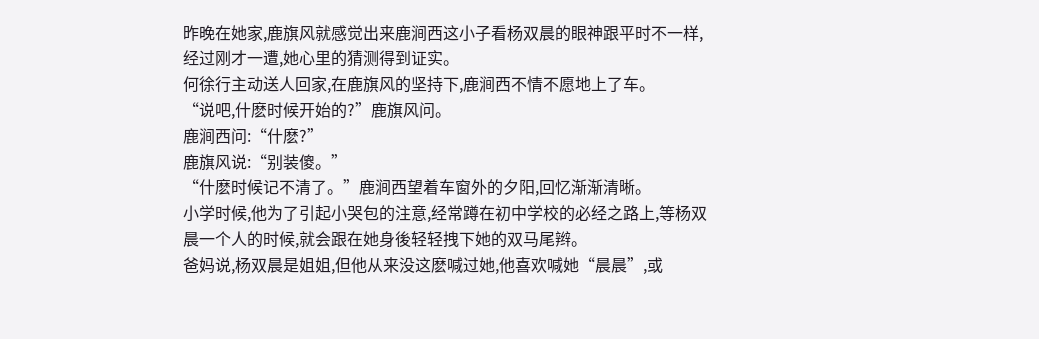昨晚在她家,鹿旗风就感觉出来鹿涧西这小子看杨双晨的眼神跟平时不一样,经过刚才一遭,她心里的猜测得到证实。
何徐行主动送人回家,在鹿旗风的坚持下,鹿涧西不情不愿地上了车。
“说吧,什麽时候开始的?”鹿旗风问。
鹿涧西问:“什麽?”
鹿旗风说:“别装傻。”
“什麽时候记不清了。”鹿涧西望着车窗外的夕阳,回忆渐渐清晰。
小学时候,他为了引起小哭包的注意,经常蹲在初中学校的必经之路上,等杨双晨一个人的时候,就会跟在她身後轻轻拽下她的双马尾辫。
爸妈说,杨双晨是姐姐,但他从来没这麽喊过她,他喜欢喊她“晨晨”,或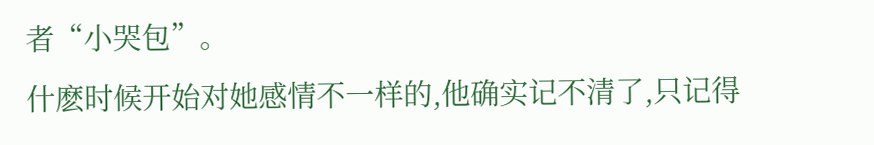者“小哭包”。
什麽时候开始对她感情不一样的,他确实记不清了,只记得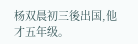杨双晨初三後出国,他才五年级。